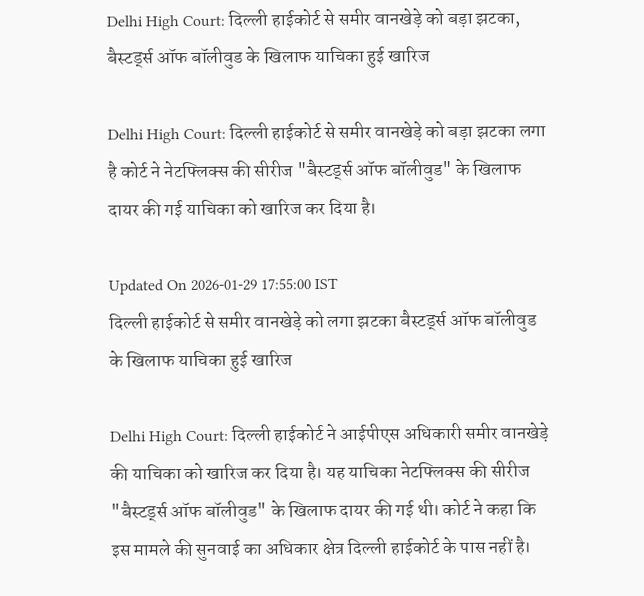Delhi High Court: दिल्ली हाईकोर्ट से समीर वानखेड़े को बड़ा झटका, बैस्टर्ड्स ऑफ बॉलीवुड के खिलाफ याचिका हुई खारिज

Delhi High Court: दिल्ली हाईकोर्ट से समीर वानखेड़े को बड़ा झटका लगा है कोर्ट ने नेटफ्लिक्स की सीरीज "बैस्टर्ड्स ऑफ बॉलीवुड" के खिलाफ दायर की गई याचिका को खारिज कर दिया है।

Updated On 2026-01-29 17:55:00 IST
दिल्ली हाईकोर्ट से समीर वानखेड़े को लगा झटका बैस्टर्ड्स ऑफ बॉलीवुड के खिलाफ याचिका हुई खारिज

Delhi High Court: दिल्ली हाईकोर्ट ने आईपीएस अधिकारी समीर वानखेड़े की याचिका को खारिज कर दिया है। यह याचिका नेटफ्लिक्स की सीरीज "बैस्टर्ड्स ऑफ बॉलीवुड" के खिलाफ दायर की गई थी। कोर्ट ने कहा कि इस मामले की सुनवाई का अधिकार क्षेत्र दिल्ली हाईकोर्ट के पास नहीं है।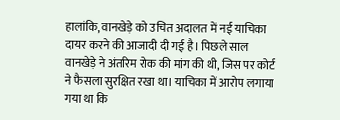हालांकि, वानखेड़े को उचित अदालत में नई याचिका दायर करने की आजादी दी गई है। पिछले साल वानखेड़े ने अंतरिम रोक की मांग की थी, जिस पर कोर्ट ने फैसला सुरक्षित रखा था। याचिका में आरोप लगाया गया था कि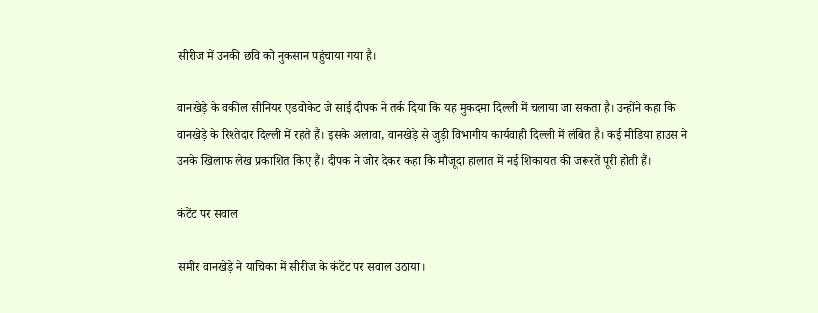सीरीज में उनकी छवि को नुकसान पहुंचाया गया है।

वानखेड़े के वकील सीनियर एडवोकेट जे साई दीपक ने तर्क दिया कि यह मुकदमा दिल्ली में चलाया जा सकता है। उन्होंने कहा कि वानखेड़े के रिश्तेदार दिल्ली में रहते हैं। इसके अलावा, वानखेड़े से जुड़ी विभागीय कार्यवाही दिल्ली में लंबित है। कई मीडिया हाउस ने उनके खिलाफ लेख प्रकाशित किए हैं। दीपक ने जोर देकर कहा कि मौजूदा हालात में नई शिकायत की जरूरतें पूरी होती हैं।

कंटेंट पर सवाल

समीर वानखेड़े ने याचिका में सीरीज के कंटेंट पर सवाल उठाया।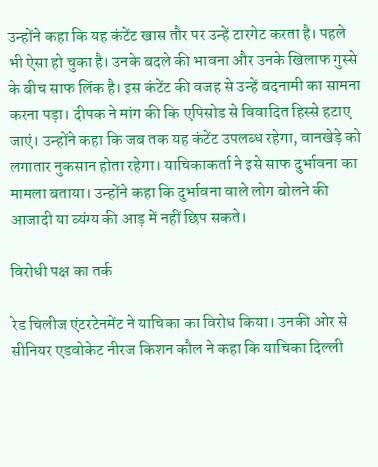उन्होंने कहा कि यह कंटेंट खास तौर पर उन्हें टारगेट करता है। पहले भी ऐसा हो चुका है। उनके बदले की भावना और उनके खिलाफ गुस्से के बीच साफ लिंक है। इस कंटेंट की वजह से उन्हें बदनामी का सामना करना पड़ा। दीपक ने मांग की कि एपिसोड से विवादित हिस्से हटाए जाएं। उन्होंने कहा कि जब तक यह कंटेंट उपलब्ध रहेगा, वानखेड़े को लगातार नुकसान होता रहेगा। याचिकाकर्ता ने इसे साफ दुर्भावना का मामला बताया। उन्होंने कहा कि दुर्भावना वाले लोग बोलने की आजादी या व्यंग्य की आड़ में नहीं छिप सकते।

विरोधी पक्ष का तर्क

रेड चिलीज एंटरटेनमेंट ने याचिका का विरोध किया। उनकी ओर से सीनियर एडवोकेट नीरज किशन कौल ने कहा कि याचिका दिल्ली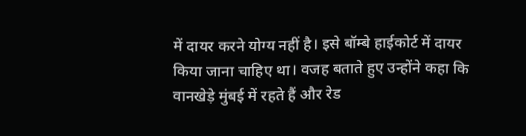में दायर करने योग्य नहीं है। इसे बॉम्बे हाईकोर्ट में दायर किया जाना चाहिए था। वजह बताते हुए उन्होंने कहा कि वानखेड़े मुंबई में रहते हैं और रेड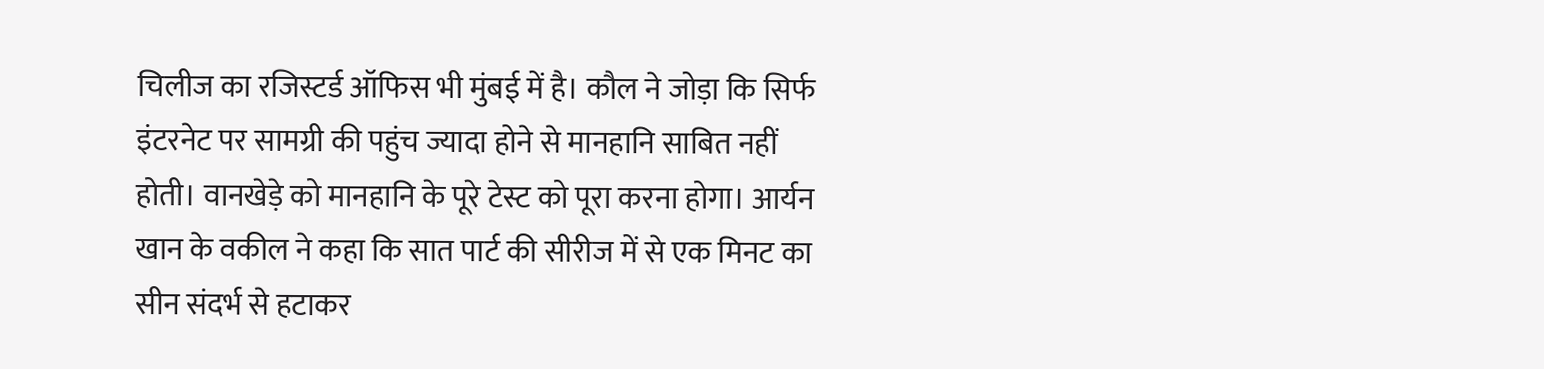चिलीज का रजिस्टर्ड ऑफिस भी मुंबई में है। कौल ने जोड़ा कि सिर्फ इंटरनेट पर सामग्री की पहुंच ज्यादा होने से मानहानि साबित नहीं होती। वानखेड़े को मानहानि के पूरे टेस्ट को पूरा करना होगा। आर्यन खान के वकील ने कहा कि सात पार्ट की सीरीज में से एक मिनट का सीन संदर्भ से हटाकर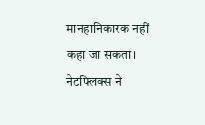मानहानिकारक नहीं कहा जा सकता। नेटफ्लिक्स ने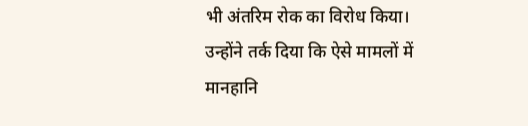भी अंतरिम रोक का विरोध किया। उन्होंने तर्क दिया कि ऐसे मामलों में मानहानि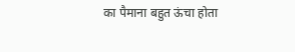का पैमाना बहुत ऊंचा होता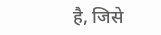है, जिसे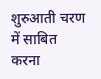शुरुआती चरण में साबित करना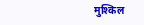मुश्किल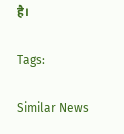है।

Tags:

Similar News